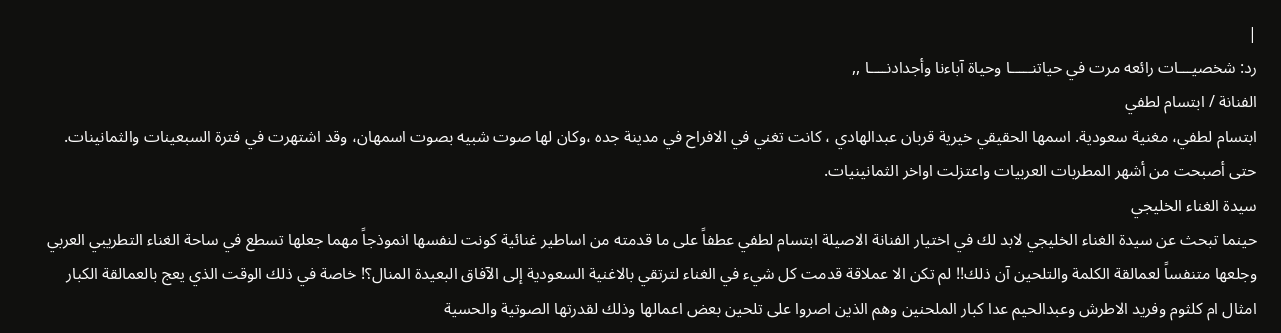|
رد: شخصيـــات رائعه مرت في حياتنـــــا وحياة آباءنا وأجدادنــــا ,,
الفنانة / ابتسام لطفي
ابتسام لطفي، مغنية سعودية. اسمها الحقيقي خيرية قربان عبدالهادي ، كانت تغني في الافراح في مدينة جده ،وكان لها صوت شبيه بصوت اسمهان، وقد اشتهرت في فترة السبعينات والثمانينات. حتى أصبحت من أشهر المطربات العربيات واعتزلت اواخر الثمانينيات.
سيدة الغناء الخليجي
حينما تبحث عن سيدة الغناء الخليجي لابد لك في اختيار الفنانة الاصيلة ابتسام لطفي عطفاً على ما قدمته من اساطير غنائية كونت لنفسها انموذجاً مهما جعلها تسطع في ساحة الغناء التطريبي العربي وجلعها متنفساً لعمالقة الكلمة والتلحين آن ذلك!! لم تكن الا عملاقة قدمت كل شيء في الغناء لترتقي بالاغنية السعودية إلى الآفاق البعيدة المنال؟! خاصة في ذلك الوقت الذي يعج بالعمالقة الكبار امثال ام كلثوم وفريد الاطرش وعبدالحيم عدا كبار الملحنين وهم الذين اصروا على تلحين بعض اعمالها وذلك لقدرتها الصوتية والحسية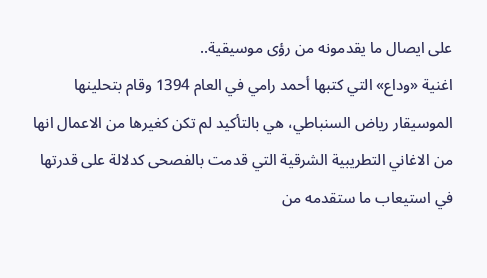على ايصال ما يقدمونه من رؤى موسيقية..
اغنية «وداع» التي كتبها أحمد رامي في العام 1394 وقام بتحلينها الموسيقار رياض السنباطي، هي بالتأكيد لم تكن كغيرها من الاعمال انها من الاغاني التطريبية الشرقية التي قدمت بالفصحى كدلالة على قدرتها في استيعاب ما ستقدمه من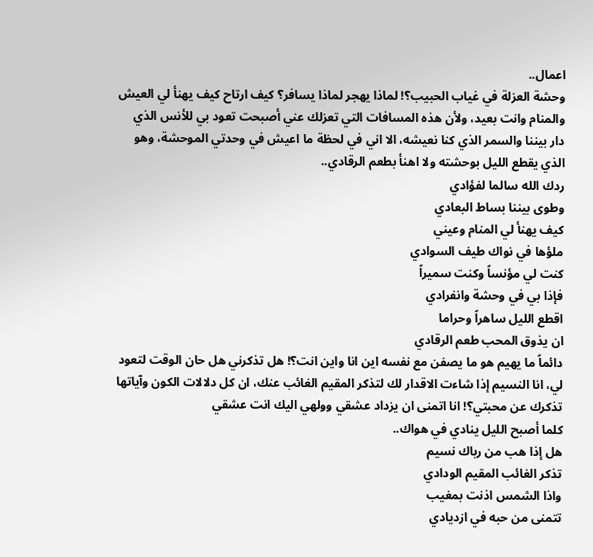اعمال..
وحشة العزلة في غياب الحبيب؟! لماذا يهجر لماذا يسافر؟ كيف ارتاح كيف يهنأ لي العيش والمنام وانت بعيد، ولأن هذه المسافات التي تعزلك عني أصبحت تعود بي للأنس الذي دار بيننا والسمر الذي كنا نعيشه، الا اني في لحظة ما اعيش في وحدتي الموحشة، وهو الذي يقطع الليل بوحشته ولا اهنأ بطعم الرقادي..
ردك الله سالما لفؤادي
وطوى بيننا بساط البعادي
كيف يهنأ لي المنام وعيني
ملؤها في نواك طيف السوادي
كنت لي مؤنساً وكنت سميراً
فإذا بي في وحشة وانفرادي
اقطع الليل ساهراً وحراما
ان يذوق المحب طعم الرقادي
دائماً ما يهيم هو ما يصفن مع نفسه اين انا واين انت؟! هل تذكرني هل حان الوقت لتعود لي، انا النسيم إذا شاءت الاقدار لك لتذكر المقيم الغائب عنك، ان كل دلالات الكون وآياتها تذكرك عن محبتي؟! انا اتمنى ان يزداد عشقي وولهي اليك انت عشقي
كلما أصبح الليل ينادي في هواك..
هل إذا هب من رباك نسيم
تذكر الغائب المقيم الودادي
واذا الشمس اذنت بمغيب
تتمنى من حبه في ازديادي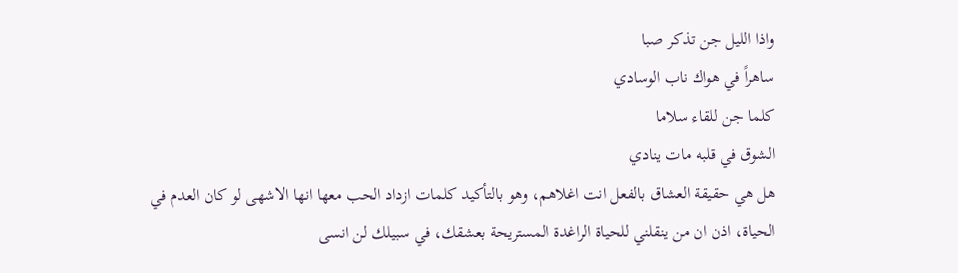واذا الليل جن تذكر صبا
ساهراً في هواك ناب الوسادي
كلما جن للقاء سلاما
الشوق في قلبه مات ينادي
هل هي حقيقة العشاق بالفعل انت اغلاهم، وهو بالتأكيد كلمات ازداد الحب معها انها الاشهى لو كان العدم في الحياة، اذن ان من ينقلني للحياة الراغدة المستريحة بعشقك، في سبيلك لن انسى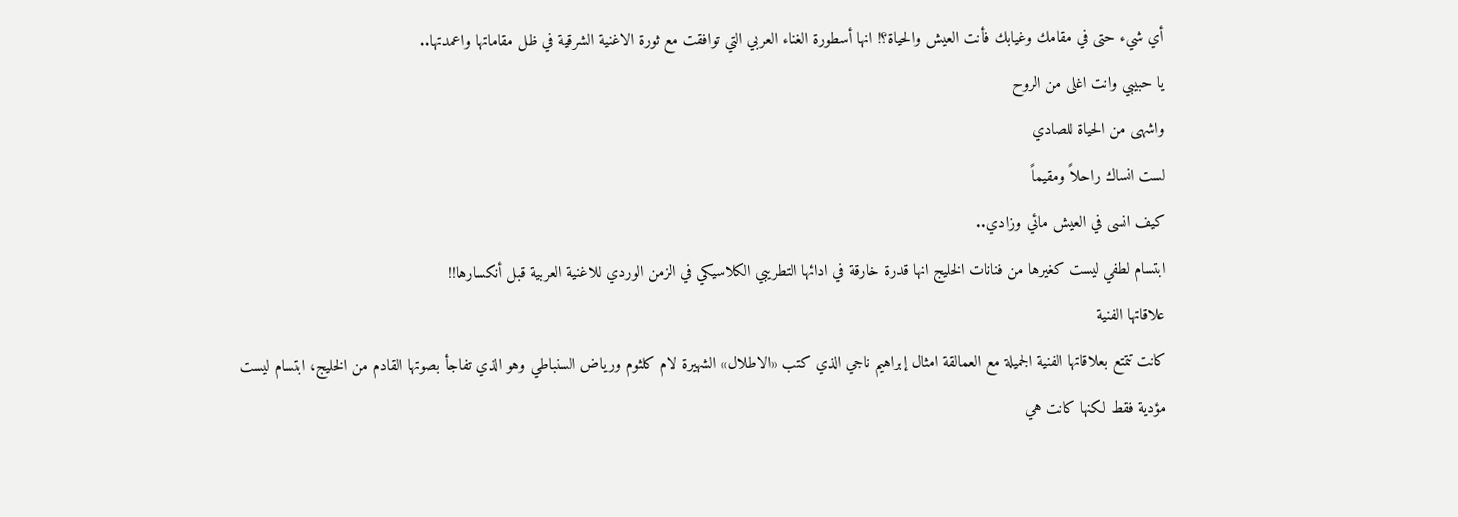أي شيء حتى في مقامك وغيابك فأنت العيش والحياة؟! انها أسطورة الغناء العربي التي توافقت مع ثورة الاغنية الشرقية في ظل مقاماتها واعمدتها..
يا حبيبي وانت اغلى من الروح
واشهى من الحياة للصادي
لست انساك راحلاً ومقيماً
كيف انسى في العيش مائي وزادي..
ابتسام لطفي ليست كغيرها من فنانات الخليج انها قدرة خارقة في ادائها التطريبي الكلاسيكي في الزمن الوردي للاغنية العربية قبل أنكسارها!!
علاقاتها الفنية
كانت تتمتع بعلاقاتها الفنية الجميلة مع العمالقة امثال إبراهيم ناجي الذي كتب «الاطلال» الشهيرة لام كلثوم ورياض السنباطي وهو الذي تفاجأ بصوتها القادم من الخليج، ابتسام ليست مؤدية فقط لكنها كانت هي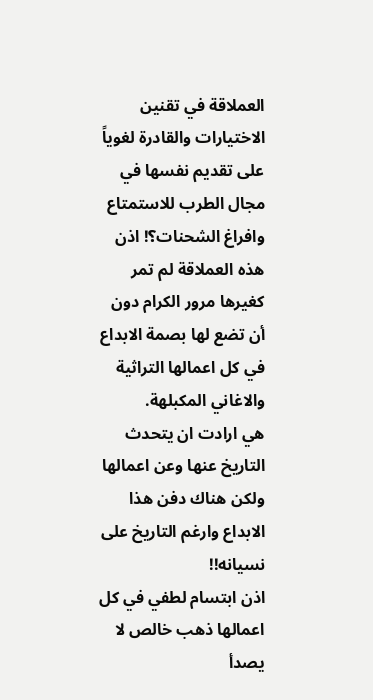العملاقة في تقنين الاختيارات والقادرة لغوياً على تقديم نفسها في مجال الطرب للاستمتاع وافراغ الشحنات؟! اذن هذه العملاقة لم تمر كغيرها مرور الكرام دون أن تضع لها بصمة الابداع في كل اعمالها التراثية والاغاني المكبلهة.
هي ارادت ان يتحدث التاريخ عنها وعن اعمالها ولكن هناك دفن هذا الابداع وارغم التاريخ على نسيانه!!
اذن ابتسام لطفي في كل اعمالها ذهب خالص لا يصدأ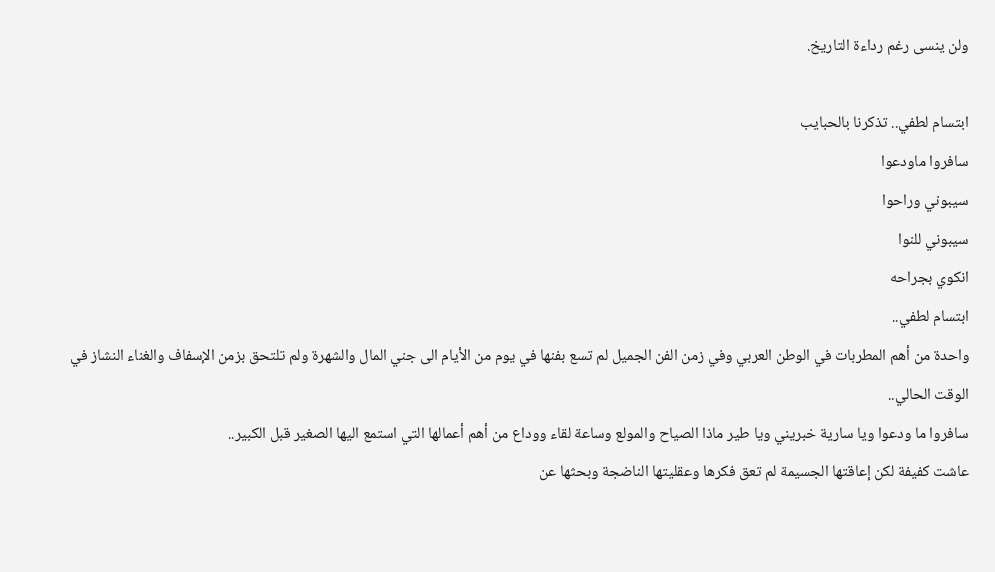ولن ينسى رغم رداءة التاريخ.

ابتسام لطفي.. تذكرنا بالحبايب
سافروا ماودعوا
سيبوني وراحوا
سيبوني للنوا
انكوي بجراحه
ابتسام لطفي..
واحدة من أهم المطربات في الوطن العربي وفي زمن الفن الجميل لم تسع بفنها في يوم من الأيام الى جني المال والشهرة ولم تلتحق بزمن الإسفاف والغناء النشاز في الوقت الحالي..
سافروا ما ودعوا ويا سارية خبريني ويا طير ماذا الصياح والمولع وساعة لقاء ووداع من أهم أعمالها التي استمع اليها الصغير قبل الكبير..
عاشت كفيفة لكن إعاقتها الجسيمة لم تعق فكرها وعقليتها الناضجة وبحثها عن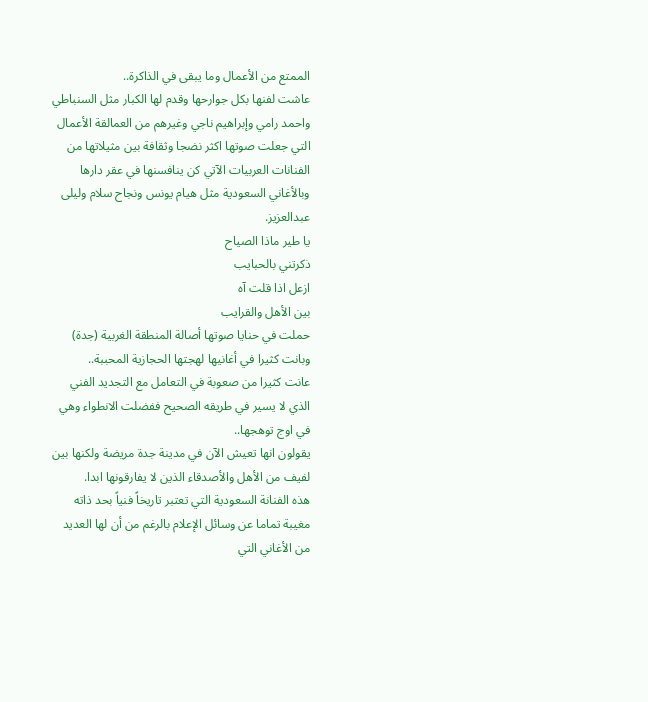الممتع من الأعمال وما يبقى في الذاكرة..
عاشت لفنها بكل جوارحها وقدم لها الكبار مثل السنباطي واحمد رامي وإبراهيم ناجي وغيرهم من العمالقة الأعمال التي جعلت صوتها اكثر نضجا وثقافة بين مثيلاتها من الفنانات العربيات الآتي كن ينافسنها في عقر دارها وبالأغاني السعودية مثل هيام يونس ونجاح سلام وليلى عبدالعزيز.
يا طير ماذا الصياح
ذكرتني بالحبايب
ازعل اذا قلت آه
بين الأهل والقرايب
حملت في حنايا صوتها أصالة المنطقة الغربية (جدة) وبانت كثيرا في أغانيها لهجتها الحجازية المحببة..
عانت كثيرا من صعوبة في التعامل مع التجديد الفني الذي لا يسير في طريقه الصحيح ففضلت الانطواء وهي في اوج توهجها..
يقولون انها تعيش الآن في مدينة جدة مريضة ولكنها بين لفيف من الأهل والأصدقاء الذين لا يفارقونها ابدا.
هذه الفنانة السعودية التي تعتبر تاريخاً فنياً بحد ذاته مغيبة تماما عن وسائل الإعلام بالرغم من أن لها العديد من الأغاني التي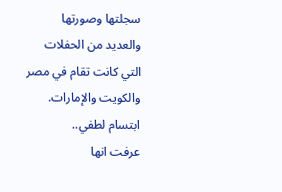سجلتها وصورتها والعديد من الحفلات التي كانت تقام في مصر والكويت والإمارات.
ابتسام لطفي..
عرفت انها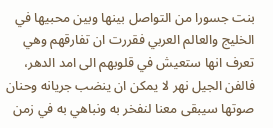بنت جسورا من التواصل بينها وبين محبيها في الخليج والعالم العربي فقررت ان تفارقهم وهي تعرف انها ستعيش في قلوبهم الى امد الدهر، فالفن الجيل نهر لا يمكن ان ينضب جريانه وحنان صوتها سيبقى معنا لنفخر به ونباهي به في زمن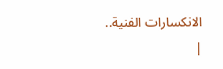الانكسارات الفنية..
|